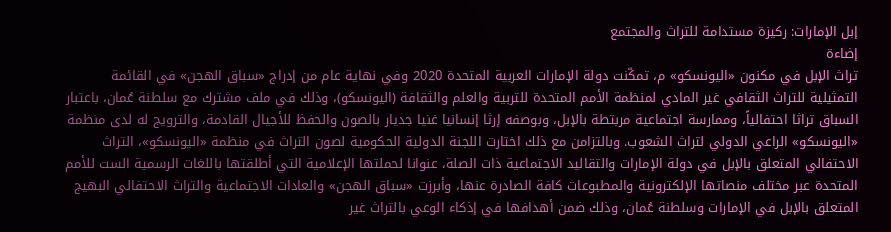إبل الإمارات: ركيزة مستدامة للتراث والمجتمع
إضاءة
تراث الإبل في مكنون «اليونسكو» م، تمكّنت دولة الإمارات العربية المتحدة 2020 وفي نهاية عام من إدراج «سباق الهجن» في القائمة التمثيلية للتراث الثقافي غير المادي لمنظمة الأمم المتحدة للتربية والعلم والثقافة (اليونسكو)، وذلك في ملف مشترك مع سلطنة عُمان، باعتبار السباق تراثا احتفالياً، وممارسة اجتماعية مربتطة بالإبل، وبوصفه إرثا إنسانيا غنيا جديار بالصون والحفظ للأجيال القادمة، والترويج له لدى منظمة «اليونسكو» الراعي الدولي لتراث الشعوب. وبالتزامن مع ذلك اختارت اللجنة الدولية الحكومية لصون التراث في منظمة «اليونسكو»، التراث الاحتفالي المتعلق بالإبل في دولة الإمارات والتقاليد الاجتماعية ذات الصلة، عنوانا لحملتها الإعلامية التي أطلقتها باللغات الرسمية الست للأمم المتحدة عبر مختلف منصاتها الإلكترونية والمطبوعات كافة الصادرة عنها، وأبرزت «سباق الهجن» والعادات الاجتماعية والتراث الاحتفالي البهيج المتعلق بالإبل في الإمارات وسلطنة عُمان، وذلك ضمن أهدافها في إذكاء الوعي بالتراث غير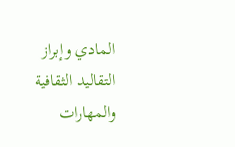المادي وإبراز التقاليد الثقافية والمهارات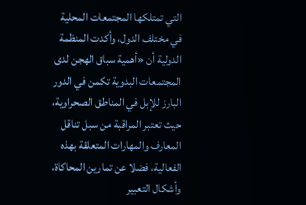التي تمتلكها المجتمعات المحلية في مختلف الدول، وأكدت المنظمة الدولية أن «أهمية سباق الهجن لدى المجتمعات البدوية تكمن في الدور البارز للإبل في المناطق الصحراوية، حيث تعتبر المراقبة من سبل تناقل المعارف والمهارات المتعلقة بهذه الفعالية، فضلا عن تمارين المحاكاة، وأشكال التعبير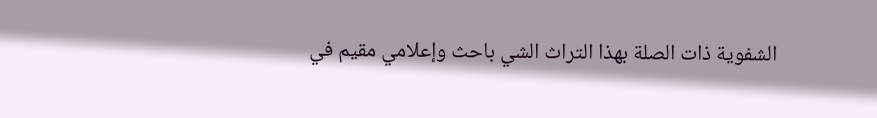الشفوية ذات الصلة بهذا التراث الشي باحث وإعلامي مقيم في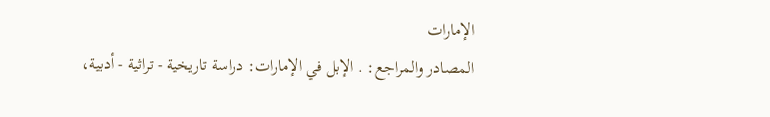الإمارات
المصادر والمراجع: . الإبل في الإمارات: دراسة تاريخية - تراثية - أدبية،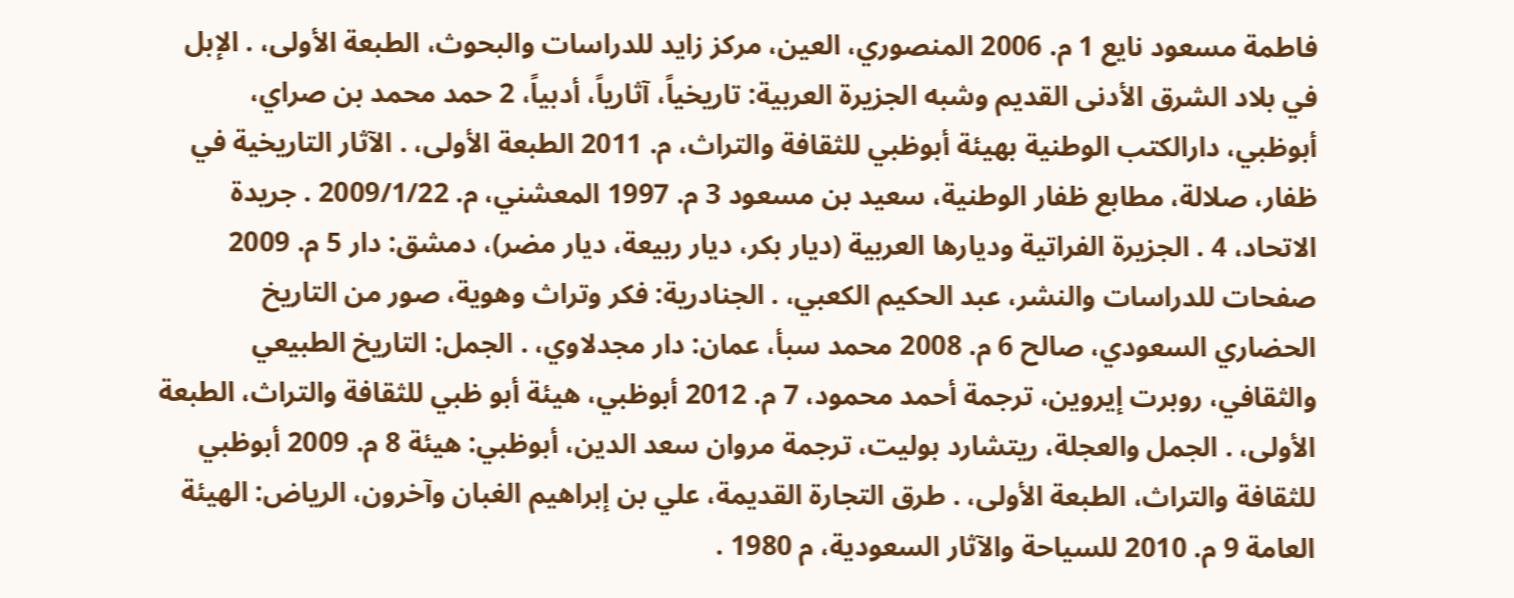فاطمة مسعود نايع 1 م. 2006 المنصوري، العين، مركز زايد للدراسات والبحوث، الطبعة الأولى، . الإبل في بلاد الشرق الأدنى القديم وشبه الجزيرة العربية: تاريخياً، آثارياً، أدبياً، 2 حمد محمد بن صراي، أبوظبي، دارالكتب الوطنية بهيئة أبوظبي للثقافة والتراث، م. 2011 الطبعة الأولى، . الآثار التاريخية في ظفار، صلالة، مطابع ظفار الوطنية، سعيد بن مسعود 3 م. 1997 المعشني، م. 2009/1/22 . جريدة الاتحاد، 4 . الجزيرة الفراتية وديارها العربية (ديار بكر، ديار ربيعة، ديار مضر)، دمشق: دار 5 م. 2009 صفحات للدراسات والنشر، عبد الحكيم الكعبي، . الجنادرية: فكر وتراث وهوية، صور من التاريخ الحضاري السعودي، صالح 6 م. 2008 محمد سبأ، عمان: دار مجدلاوي، . الجمل: التاريخ الطبيعي والثقافي، روبرت إيروين، ترجمة أحمد محمود، 7 م. 2012 أبوظبي، هيئة أبو ظبي للثقافة والتراث، الطبعة الأولى، . الجمل والعجلة، ريتشارد بوليت، ترجمة مروان سعد الدين، أبوظبي: هيئة 8 م. 2009 أبوظبي للثقافة والتراث، الطبعة الأولى، . طرق التجارة القديمة، علي بن إبراهيم الغبان وآخرون، الرياض: الهيئة العامة 9 م. 2010 للسياحة والآثار السعودية، م 1980 .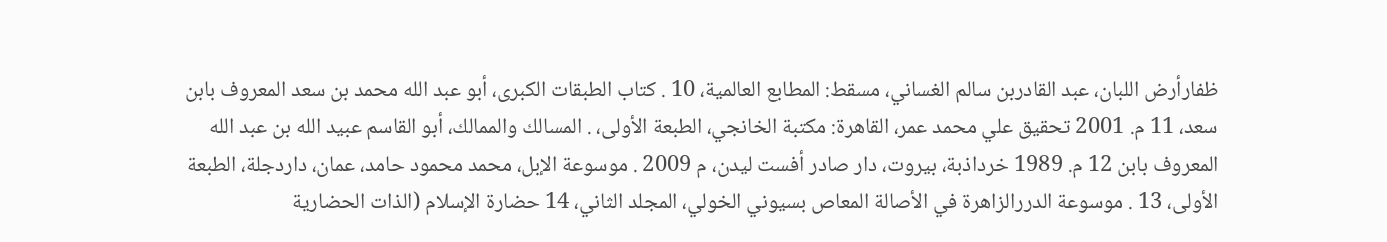ظفارأرض اللبان، عبد القادربن سالم الغساني، مسقط: المطابع العالمية، 10 . كتاب الطبقات الكبرى، أبو عبد الله محمد بن سعد المعروف بابن سعد، 11 م. 2001 تحقيق علي محمد عمر، القاهرة: مكتبة الخانجي، الطبعة الأولى، . المسالك والممالك، أبو القاسم عبيد الله بن عبد الله المعروف بابن 12 م. 1989 خرداذبة، بيروت، دار صادر أفست ليدن، م 2009 . موسوعة الإبل، محمد محمود حامد، عمان، داردجلة، الطبعة الأولى، 13 . موسوعة الدررالزاهرة في الأصالة المعاص بسيوني الخولي، المجلد الثاني، 14 حضارة الإسلام (الذات الحضارية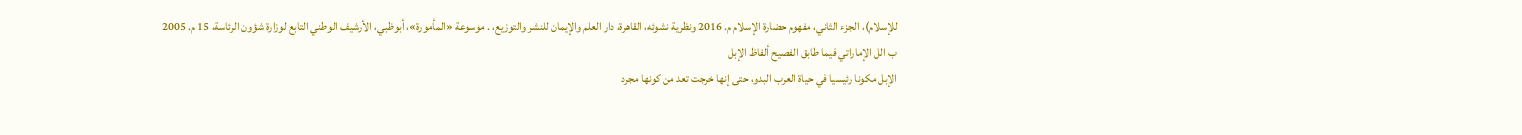للإسلام)، الجزء الثاني، مفهوم حضارة الإسلام م. 2016 ونظرية نشوئه، القاهرة، دار العلم والإيمان للنشر والتوزيع، . موسوعة «المأمورة»، أبوظبي، الأرشيف الوطني التابع لوزارة شؤون الرئاسة، 15 م. 2005
ب الل الإماراتي فيما طابق الفصيح ألفاظ الإبل
الإبل مكونا رئيسيا في حياة العرب البدو، حتى إنها خرجت تعد من كونها مجرد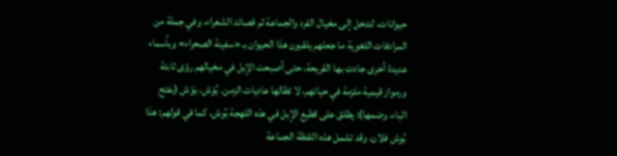حيوانات، لتدخل إلى مخيال الفرد والجماعة ثم قصائد الشعراء، وفي جملة من المرادفات اللغوية ما جعلهم يلقبون هذا الحيوان بـ «سفينة الصحراء» وبأسماء عديدة أخرى جادت بها القريحة، حتى أصبحت الإبل في مخيالهم رؤى ثابتة ورمواز قيمية ملزمة في حياتهم، لا تطالها عاديات الزمن. بُوْش، بَوْش (بفتح الباء، وضمها): يطلق على قطيع الإبل في هذه اللهجة بُوش، كما في قولهم: هذا بُوش فلان، وقد تشمل هذه اللفظة الجماعة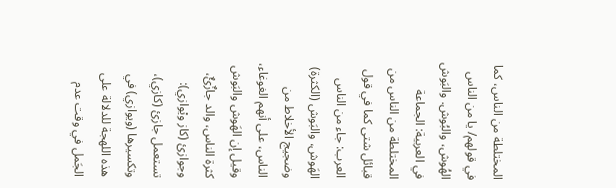المختلطة من الناس، كما في قولهم/ يا من الناس الهُوش، والبُوش. والبَوش في العربية: الجماعة المختلطة من الناس من قبائل شتى كما في قول العرب: جاء من الناس الهَوش، والبَوش (الكثرة) وضجيج الأخلاط من الناس، على أنهم الغوغاء، وقيل إن الهَوش والبَوش كثرة الناس، والد جازٌئٌ، وجوازئ (كاز ويْوازي): تستعمل جازئ (كازي)، وتكسيرها (ويوازي) في هذه اللهجة للدلالة على الجَمل في وقت عدم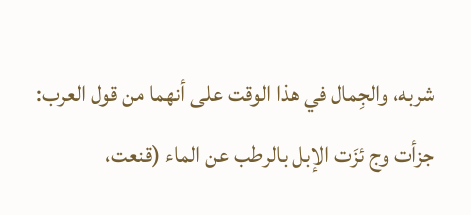شربه، والجِمال في هذا الوقت على أنهما من قول العرب: جزأت وج ئزَت الإبل بالرطب عن الماء (قنعت،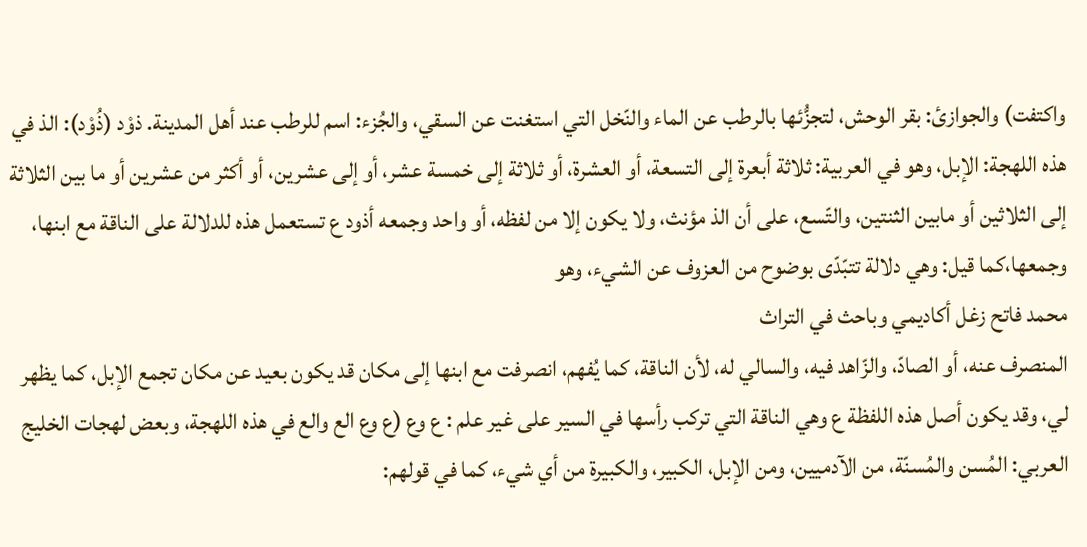واكتفت) والجوازئ: بقر الوحش، لتجزُّئها بالرطب عن الماء والنّخل التي استغنت عن السقي، والجُزء: اسم للرطب عند أهل المدينة. ذوْد (ذُوْد): الذ في هذه اللهجة: الإبل، وهو في العربية: ثلاثة أبعرة إلى التسعة، أو العشرة، أو ثلاثة إلى خمسة عشر، أو إلى عشرين، أو أكثر من عشرين أو ما بين الثلاثة إلى الثلاثين أو مابين الثنتين، والتّسع، على أن الذ مؤنث، ولا يكون إلا من لفظه، أو واحد وجمعه أذود ع تستعمل هذه للدلالة على الناقة مع ابنها، وجمعها،كما قيل: وهي دلالة تتبّدّى بوضوح من العزوف عن الشيء، وهو
محمد فاتح زغل أكاديمي وباحث في التراث
المنصرف عنه، أو الصادّ، والزّاهد فيه، والسالي له، لأن الناقة، كما يُفهم، انصرفت مع ابنها إلى مكان قد يكون بعيد عن مكان تجمع الإبل، كما يظهر لي، وقد يكون أصل هذه اللفظة ع وهي الناقة التي تركب رأسها في السير على غير علم : ع وع (ع وع الع والع في هذه اللهجة، وبعض لهجات الخليج العربي: المُسن والمُسنّة، من الآدميين، ومن الإبل، الكبير، والكبيرة من أي شيء، كما في قولهم: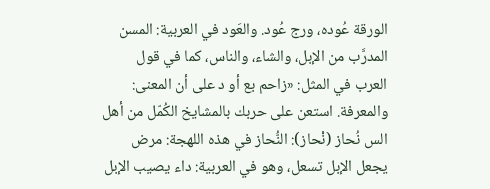الورقة عُوده، ورج عُود. والعَود في العربية: المسن المدرَّب من الإبل، والشاء، والناس، كما في قول العرب في المثل: «زاحم بع أو د على أن المعنى: والمعرفة. استعن على حربك بالمشايخ الكُمّل من أهل الس نُحاز (نْحاز): النُّحاز في هذه اللهجة: مرض يجعل الإبل تسعل، وهو في العربية: داء يصيب الإبل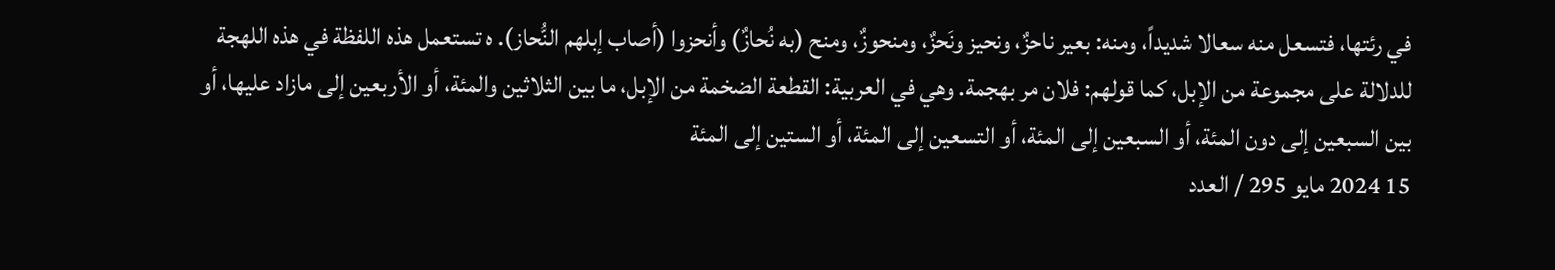في رئتها، فتسعل منه سعالا شديداً، ومنه: بعير ناحزٌ، ونحيز ونَحزٌ، ومنحوزٌ، ومنح (به نُحازٌ) وأنحزوا (أصاب إبلهم النُّحاز). ه تستعمل هذه اللفظة في هذه اللهجة للدلالة على مجموعة من الإبل، كما قولهم: فلان مر بهجمة. وهي في العربية: القطعة الضخمة من الإبل، ما بين الثلاثين والمئة، أو الأربعين إلى مازاد عليها، أو بين السبعين إلى دون المئة، أو السبعين إلى المئة، أو التسعين إلى المئة، أو الستين إلى المئة
15 2024 مايو 295 / العدد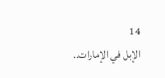14
الإبل في الإمارات..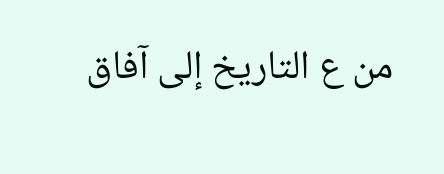من ع التاريخ إلى آفاق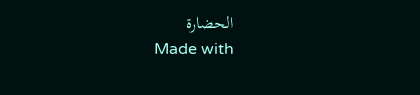الحضارة
Made with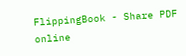FlippingBook - Share PDF online